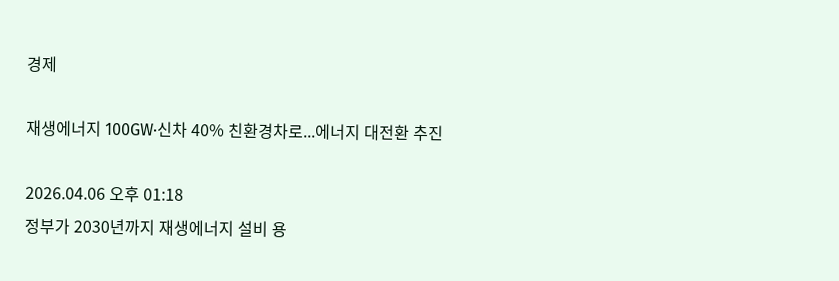경제

재생에너지 100GW·신차 40% 친환경차로...에너지 대전환 추진

2026.04.06 오후 01:18
정부가 2030년까지 재생에너지 설비 용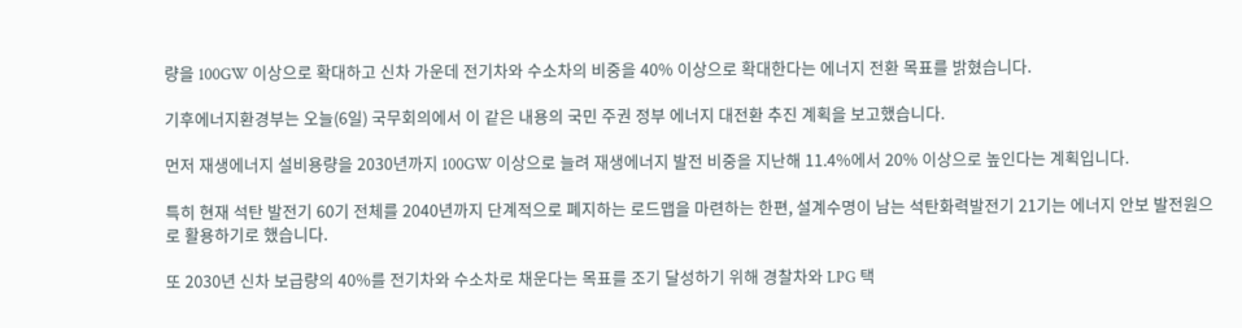량을 100GW 이상으로 확대하고 신차 가운데 전기차와 수소차의 비중을 40% 이상으로 확대한다는 에너지 전환 목표를 밝혔습니다.

기후에너지환경부는 오늘(6일) 국무회의에서 이 같은 내용의 국민 주권 정부 에너지 대전환 추진 계획을 보고했습니다.

먼저 재생에너지 설비용량을 2030년까지 100GW 이상으로 늘려 재생에너지 발전 비중을 지난해 11.4%에서 20% 이상으로 높인다는 계획입니다.

특히 현재 석탄 발전기 60기 전체를 2040년까지 단계적으로 폐지하는 로드맵을 마련하는 한편, 설계수명이 남는 석탄화력발전기 21기는 에너지 안보 발전원으로 활용하기로 했습니다.

또 2030년 신차 보급량의 40%를 전기차와 수소차로 채운다는 목표를 조기 달성하기 위해 경찰차와 LPG 택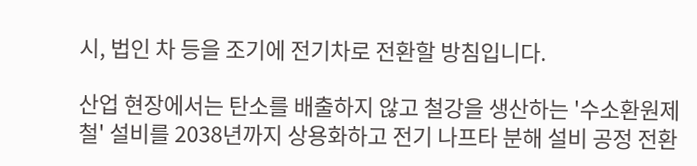시, 법인 차 등을 조기에 전기차로 전환할 방침입니다.

산업 현장에서는 탄소를 배출하지 않고 철강을 생산하는 '수소환원제철' 설비를 2038년까지 상용화하고 전기 나프타 분해 설비 공정 전환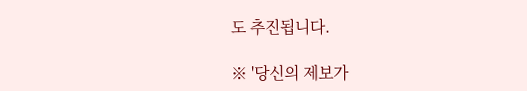도 추진됩니다.

※ '당신의 제보가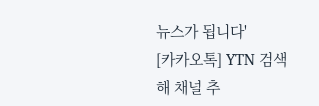뉴스가 됩니다'
[카카오톡] YTN 검색해 채널 추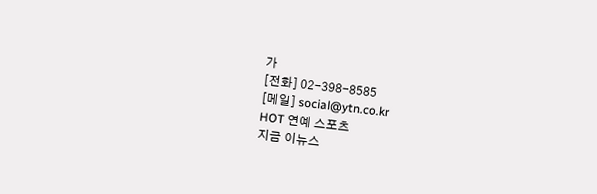가
[전화] 02-398-8585
[메일] social@ytn.co.kr
HOT 연예 스포츠
지금 이뉴스